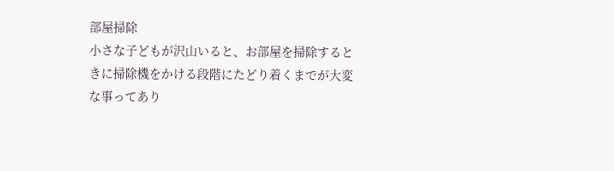部屋掃除
小さな子どもが沢山いると、お部屋を掃除するときに掃除機をかける段階にたどり着くまでが大変な事ってあり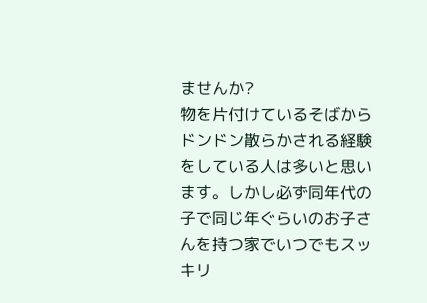ませんか?
物を片付けているそばからドンドン散らかされる経験をしている人は多いと思います。しかし必ず同年代の子で同じ年ぐらいのお子さんを持つ家でいつでもスッキリ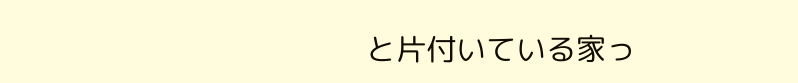と片付いている家っ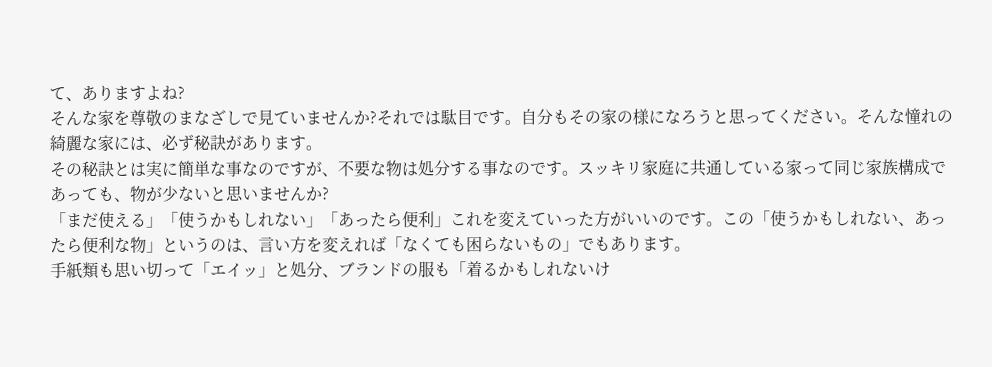て、ありますよね?
そんな家を尊敬のまなざしで見ていませんか?それでは駄目です。自分もその家の様になろうと思ってください。そんな憧れの綺麗な家には、必ず秘訣があります。
その秘訣とは実に簡単な事なのですが、不要な物は処分する事なのです。スッキリ家庭に共通している家って同じ家族構成であっても、物が少ないと思いませんか?
「まだ使える」「使うかもしれない」「あったら便利」これを変えていった方がいいのです。この「使うかもしれない、あったら便利な物」というのは、言い方を変えれば「なくても困らないもの」でもあります。
手紙類も思い切って「エイッ」と処分、ブランドの服も「着るかもしれないけ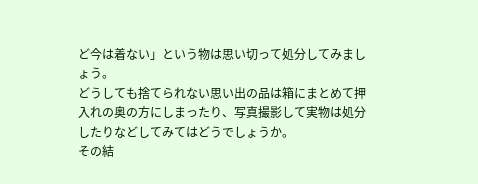ど今は着ない」という物は思い切って処分してみましょう。
どうしても捨てられない思い出の品は箱にまとめて押入れの奥の方にしまったり、写真撮影して実物は処分したりなどしてみてはどうでしょうか。
その結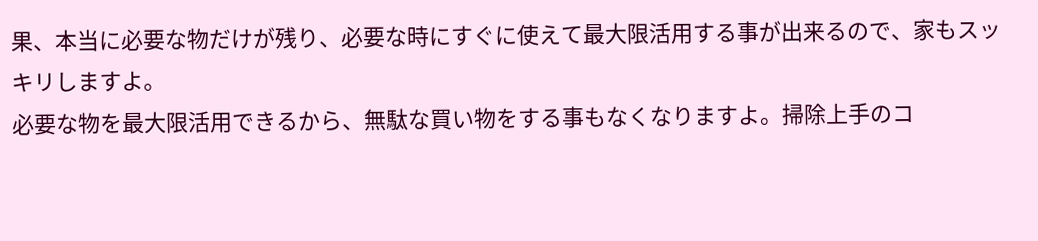果、本当に必要な物だけが残り、必要な時にすぐに使えて最大限活用する事が出来るので、家もスッキリしますよ。
必要な物を最大限活用できるから、無駄な買い物をする事もなくなりますよ。掃除上手のコ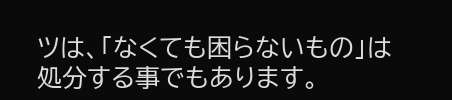ツは、「なくても困らないもの」は処分する事でもあります。